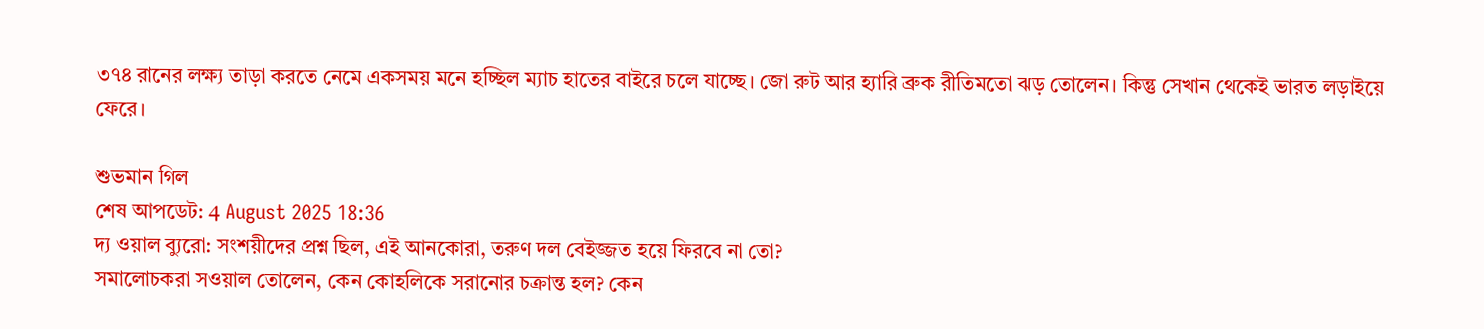৩৭৪ রানের লক্ষ্য তাড়া করতে নেমে একসময় মনে হচ্ছিল ম্যাচ হাতের বাইরে চলে যাচ্ছে। জো রুট আর হ্যারি ব্রুক রীতিমতো ঝড় তোলেন। কিন্তু সেখান থেকেই ভারত লড়াইয়ে ফেরে।

শুভমান গিল
শেষ আপডেট: 4 August 2025 18:36
দ্য ওয়াল ব্যুরো: সংশয়ীদের প্রশ্ন ছিল, এই আনকোরা, তরুণ দল বেইজ্জত হয়ে ফিরবে না তো?
সমালোচকরা সওয়াল তোলেন, কেন কোহলিকে সরানোর চক্রান্ত হল? কেন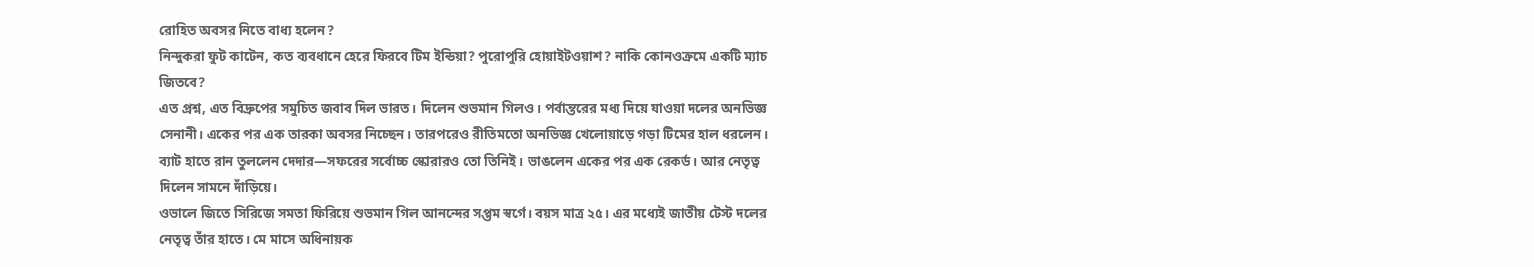রোহিত অবসর নিতে বাধ্য হলেন?
নিন্দুকরা ফুট কাটেন, কত ব্যবধানে হেরে ফিরবে টিম ইন্ডিয়া? পুরোপুরি হোয়াইটওয়াশ? নাকি কোনওক্রমে একটি ম্যাচ জিতবে?
এত প্রশ্ন, এত বিদ্রুপের সমুচিত জবাব দিল ভারত। দিলেন শুভমান গিলও। পর্বান্তরের মধ্য দিয়ে যাওয়া দলের অনভিজ্ঞ সেনানী। একের পর এক তারকা অবসর নিচ্ছেন। তারপরেও রীতিমতো অনভিজ্ঞ খেলোয়াড়ে গড়া টিমের হাল ধরলেন। ব্যাট হাতে রান তুললেন দেদার—সফরের সর্বোচ্চ স্কোরারও তো তিনিই। ভাঙলেন একের পর এক রেকর্ড। আর নেতৃত্ব দিলেন সামনে দাঁড়িয়ে।
ওভালে জিতে সিরিজে সমতা ফিরিয়ে শুভমান গিল আনন্দের সপ্তম স্বর্গে। বয়স মাত্র ২৫। এর মধ্যেই জাতীয় টেস্ট দলের নেতৃত্ব তাঁর হাতে। মে মাসে অধিনায়ক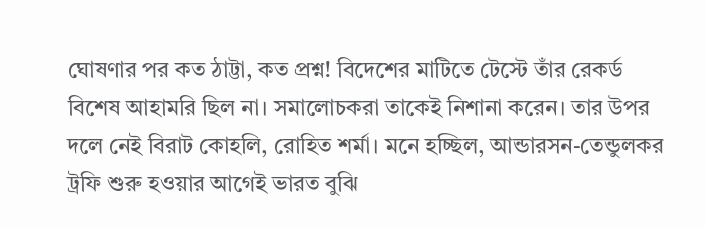ঘোষণার পর কত ঠাট্টা, কত প্রশ্ন! বিদেশের মাটিতে টেস্টে তাঁর রেকর্ড বিশেষ আহামরি ছিল না। সমালোচকরা তাকেই নিশানা করেন। তার উপর দলে নেই বিরাট কোহলি, রোহিত শর্মা। মনে হচ্ছিল, আন্ডারসন-তেন্ডুলকর ট্রফি শুরু হওয়ার আগেই ভারত বুঝি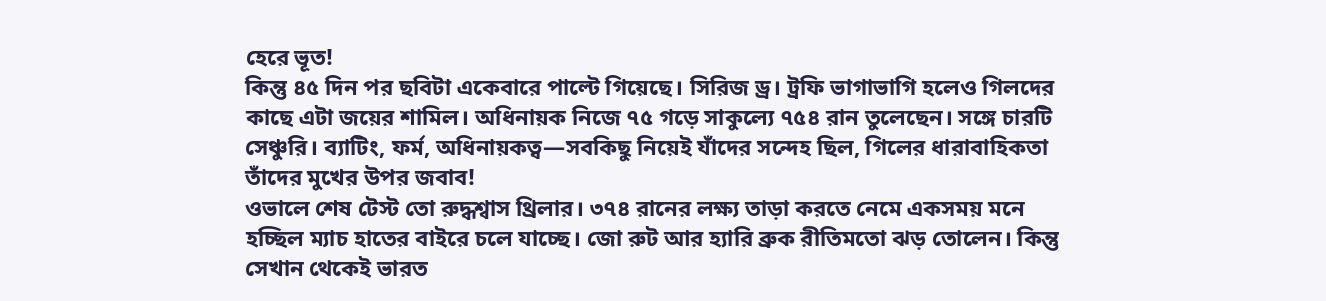হেরে ভূত!
কিন্তু ৪৫ দিন পর ছবিটা একেবারে পাল্টে গিয়েছে। সিরিজ ড্র। ট্রফি ভাগাভাগি হলেও গিলদের কাছে এটা জয়ের শামিল। অধিনায়ক নিজে ৭৫ গড়ে সাকুল্যে ৭৫৪ রান তুলেছেন। সঙ্গে চারটি সেঞ্চুরি। ব্যাটিং, ফর্ম, অধিনায়কত্ব—সবকিছু নিয়েই যাঁদের সন্দেহ ছিল, গিলের ধারাবাহিকতা তাঁদের মুখের উপর জবাব!
ওভালে শেষ টেস্ট তো রুদ্ধশ্বাস থ্রিলার। ৩৭৪ রানের লক্ষ্য তাড়া করতে নেমে একসময় মনে হচ্ছিল ম্যাচ হাতের বাইরে চলে যাচ্ছে। জো রুট আর হ্যারি ব্রুক রীতিমতো ঝড় তোলেন। কিন্তু সেখান থেকেই ভারত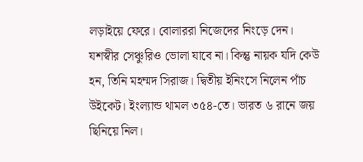লড়াইয়ে ফেরে। বোলাররা নিজেদের নিংড়ে দেন। যশস্বীর সেঞ্চুরিও ভোলা যাবে না। কিন্তু নায়ক যদি কেউ হন, তিনি মহম্মদ সিরাজ। দ্বিতীয় ইনিংসে নিলেন পাঁচ উইকেট। ইংল্যান্ড থামল ৩৫৪-তে। ভারত ৬ রানে জয় ছিনিয়ে নিল।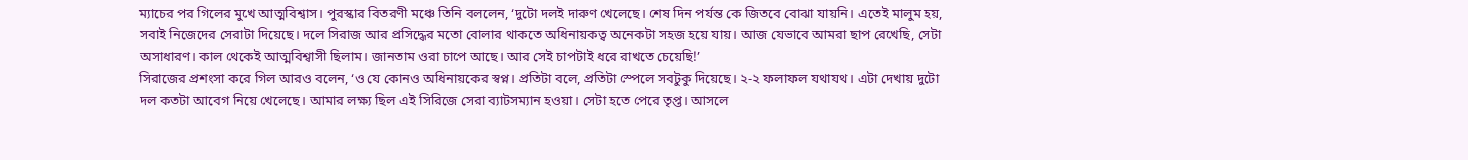ম্যাচের পর গিলের মুখে আত্মবিশ্বাস। পুরস্কার বিতরণী মঞ্চে তিনি বললেন, ‘দুটো দলই দারুণ খেলেছে। শেষ দিন পর্যন্ত কে জিতবে বোঝা যায়নি। এতেই মালুম হয়, সবাই নিজেদের সেরাটা দিয়েছে। দলে সিরাজ আর প্রসিদ্ধের মতো বোলার থাকতে অধিনায়কত্ব অনেকটা সহজ হয়ে যায়। আজ যেভাবে আমরা ছাপ রেখেছি, সেটা অসাধারণ। কাল থেকেই আত্মবিশ্বাসী ছিলাম। জানতাম ওরা চাপে আছে। আর সেই চাপটাই ধরে রাখতে চেয়েছি!’
সিরাজের প্রশংসা করে গিল আরও বলেন, ‘ও যে কোনও অধিনায়কের স্বপ্ন। প্রতিটা বলে, প্রতিটা স্পেলে সবটুকু দিয়েছে। ২-২ ফলাফল যথাযথ। এটা দেখায় দুটো দল কতটা আবেগ নিয়ে খেলেছে। আমার লক্ষ্য ছিল এই সিরিজে সেরা ব্যাটসম্যান হওয়া। সেটা হতে পেরে তৃপ্ত। আসলে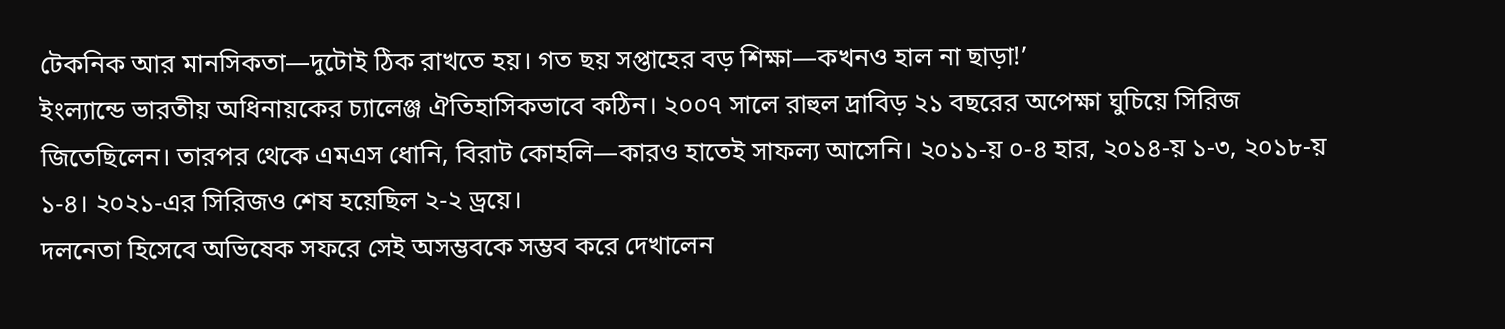টেকনিক আর মানসিকতা—দুটোই ঠিক রাখতে হয়। গত ছয় সপ্তাহের বড় শিক্ষা—কখনও হাল না ছাড়া!’
ইংল্যান্ডে ভারতীয় অধিনায়কের চ্যালেঞ্জ ঐতিহাসিকভাবে কঠিন। ২০০৭ সালে রাহুল দ্রাবিড় ২১ বছরের অপেক্ষা ঘুচিয়ে সিরিজ জিতেছিলেন। তারপর থেকে এমএস ধোনি, বিরাট কোহলি—কারও হাতেই সাফল্য আসেনি। ২০১১-য় ০-৪ হার, ২০১৪-য় ১-৩, ২০১৮-য় ১-৪। ২০২১-এর সিরিজও শেষ হয়েছিল ২-২ ড্রয়ে।
দলনেতা হিসেবে অভিষেক সফরে সেই অসম্ভবকে সম্ভব করে দেখালেন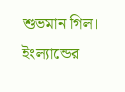শুভমান গিল। ইংল্যান্ডের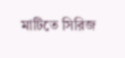মাটিতে সিরিজ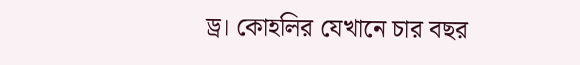ড্র। কোহলির যেখানে চার বছর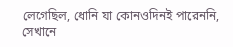লেগেছিল, ধোনি যা কোনওদিনই পারেননি, সেখানে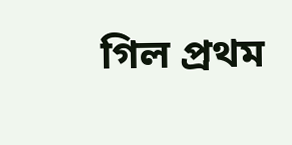গিল প্রথম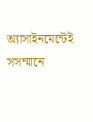অ্যাসাইনমেন্টেই সসম্মানে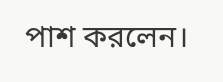পাশ করলেন।